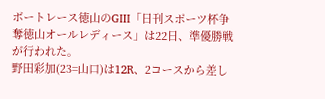ボートレース徳山のGⅢ「日刊スポーツ杯争奪徳山オールレディース」は22日、準優勝戦が行われた。
野田彩加(23=山口)は12R、2コースから差し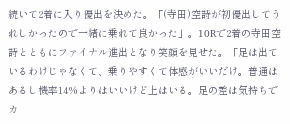続いて2着に入り優出を決めた。「(寺田)空詩が初優出してうれしかったので一緒に乗れて良かった」。10Rで2着の寺田空詩とともにファイナル進出となり笑顔を見せた。「足は出ているわけじゃなくて、乗りやすくて体感がいいだけ。普通はあるし機率14%よりはいいけど上はいる。足の差は気持ちでカ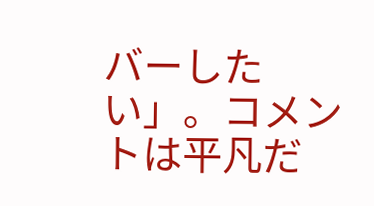バーしたい」。コメントは平凡だ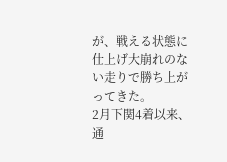が、戦える状態に仕上げ大崩れのない走りで勝ち上がってきた。
2月下関4着以来、通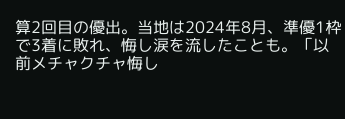算2回目の優出。当地は2024年8月、準優1枠で3着に敗れ、悔し涙を流したことも。「以前メチャクチャ悔し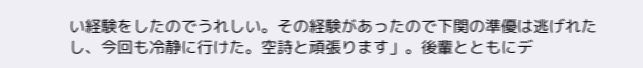い経験をしたのでうれしい。その経験があったので下関の準優は逃げれたし、今回も冷静に行けた。空詩と頑張ります」。後輩とともにデ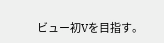ビュー初Vを目指す。